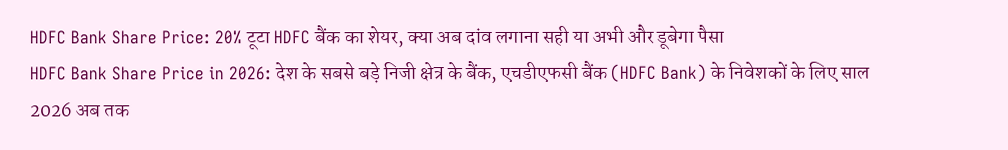HDFC Bank Share Price: 20% टूटा HDFC बैंक का शेयर, क्या अब दांव लगाना सही या अभी और डूबेगा पैसा
HDFC Bank Share Price in 2026: देश के सबसे बड़े निजी क्षेत्र के बैंक, एचडीएफसी बैंक (HDFC Bank) के निवेशकों के लिए साल 2026 अब तक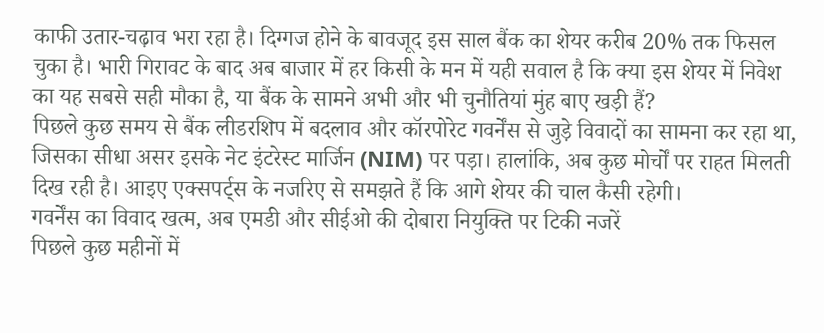काफी उतार-चढ़ाव भरा रहा है। दिग्गज होने के बावजूद इस साल बैंक का शेयर करीब 20% तक फिसल चुका है। भारी गिरावट के बाद अब बाजार में हर किसी के मन में यही सवाल है कि क्या इस शेयर में निवेश का यह सबसे सही मौका है, या बैंक के सामने अभी और भी चुनौतियां मुंह बाए खड़ी हैं?
पिछले कुछ समय से बैंक लीडरशिप में बदलाव और कॉरपोरेट गवर्नेंस से जुड़े विवादों का सामना कर रहा था, जिसका सीधा असर इसके नेट इंटरेस्ट मार्जिन (NIM) पर पड़ा। हालांकि, अब कुछ मोर्चों पर राहत मिलती दिख रही है। आइए एक्सपर्ट्स के नजरिए से समझते हैं कि आगे शेयर की चाल कैसी रहेगी।
गवर्नेंस का विवाद खत्म, अब एमडी और सीईओ की दोबारा नियुक्ति पर टिकी नजरें
पिछले कुछ महीनों में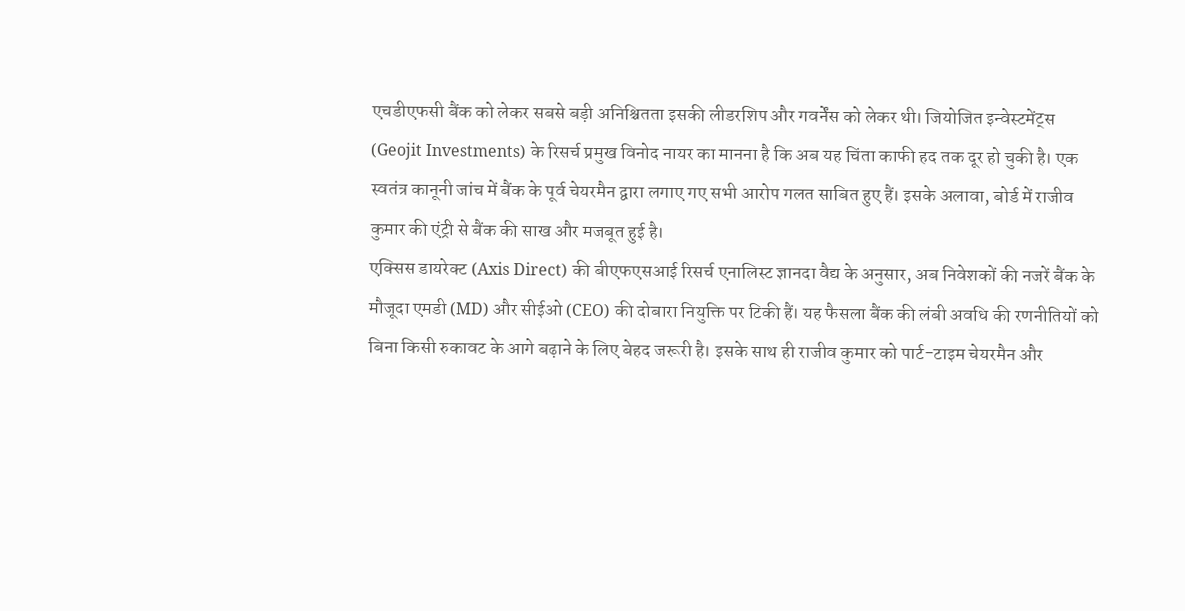एचडीएफसी बैंक को लेकर सबसे बड़ी अनिश्चितता इसकी लीडरशिप और गवर्नेंस को लेकर थी। जियोजित इन्वेस्टमेंट्स (Geojit Investments) के रिसर्च प्रमुख विनोद नायर का मानना है कि अब यह चिंता काफी हद तक दूर हो चुकी है। एक स्वतंत्र कानूनी जांच में बैंक के पूर्व चेयरमैन द्वारा लगाए गए सभी आरोप गलत साबित हुए हैं। इसके अलावा, बोर्ड में राजीव कुमार की एंट्री से बैंक की साख और मजबूत हुई है।
एक्सिस डायरेक्ट (Axis Direct) की बीएफएसआई रिसर्च एनालिस्ट ज्ञानदा वैद्य के अनुसार, अब निवेशकों की नजरें बैंक के मौजूदा एमडी (MD) और सीईओ (CEO) की दोबारा नियुक्ति पर टिकी हैं। यह फैसला बैंक की लंबी अवधि की रणनीतियों को बिना किसी रुकावट के आगे बढ़ाने के लिए बेहद जरूरी है। इसके साथ ही राजीव कुमार को पार्ट-टाइम चेयरमैन और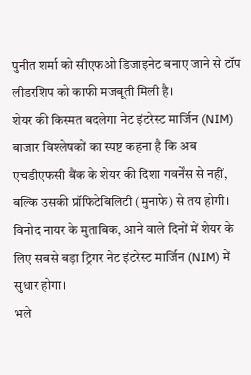पुनीत शर्मा को सीएफओ डिजाइनेट बनाए जाने से टॉप लीडरशिप को काफी मजबूती मिली है।
शेयर की किस्मत बदलेगा नेट इंटरेस्ट मार्जिन (NIM)
बाजार विश्लेषकों का स्पष्ट कहना है कि अब एचडीएफसी बैंक के शेयर की दिशा गवर्नेंस से नहीं, बल्कि उसकी प्रॉफिटेबिलिटी (मुनाफे) से तय होगी। विनोद नायर के मुताबिक, आने वाले दिनों में शेयर के लिए सबसे बड़ा ट्रिगर नेट इंटरेस्ट मार्जिन (NIM) में सुधार होगा।
भले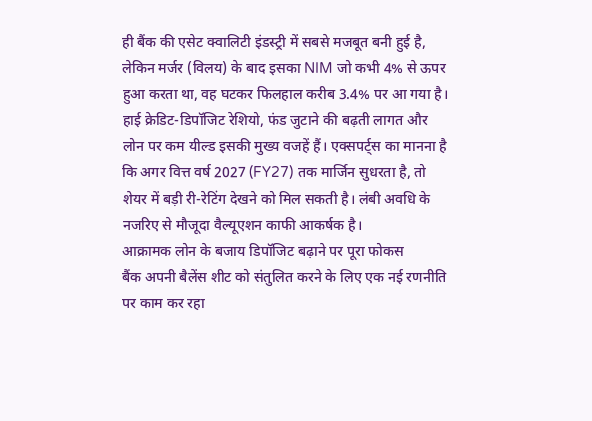ही बैंक की एसेट क्वालिटी इंडस्ट्री में सबसे मजबूत बनी हुई है, लेकिन मर्जर (विलय) के बाद इसका NIM जो कभी 4% से ऊपर हुआ करता था, वह घटकर फिलहाल करीब 3.4% पर आ गया है। हाई क्रेडिट-डिपॉजिट रेशियो, फंड जुटाने की बढ़ती लागत और लोन पर कम यील्ड इसकी मुख्य वजहें हैं। एक्सपर्ट्स का मानना है कि अगर वित्त वर्ष 2027 (FY27) तक मार्जिन सुधरता है, तो शेयर में बड़ी री-रेटिंग देखने को मिल सकती है। लंबी अवधि के नजरिए से मौजूदा वैल्यूएशन काफी आकर्षक है।
आक्रामक लोन के बजाय डिपॉजिट बढ़ाने पर पूरा फोकस
बैंक अपनी बैलेंस शीट को संतुलित करने के लिए एक नई रणनीति पर काम कर रहा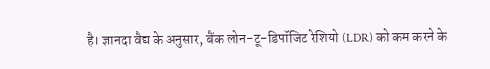है। ज्ञानदा वैद्य के अनुसार, बैंक लोन-टू-डिपॉजिट रेशियो (LDR) को कम करने के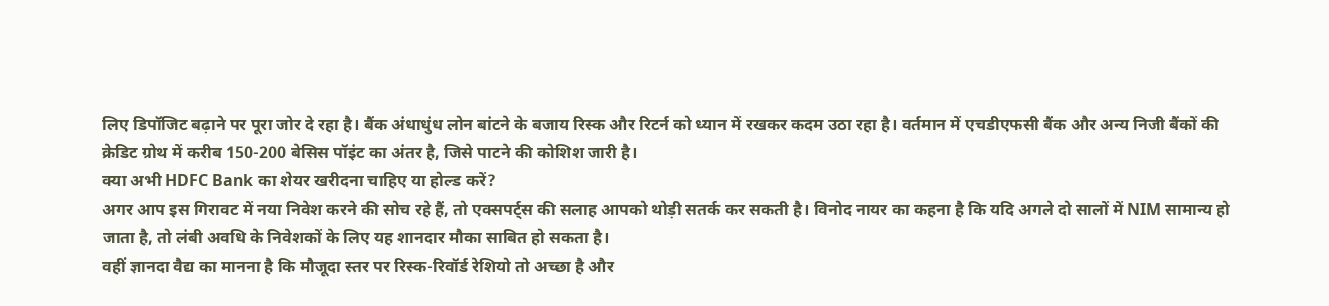लिए डिपॉजिट बढ़ाने पर पूरा जोर दे रहा है। बैंक अंधाधुंध लोन बांटने के बजाय रिस्क और रिटर्न को ध्यान में रखकर कदम उठा रहा है। वर्तमान में एचडीएफसी बैंक और अन्य निजी बैंकों की क्रेडिट ग्रोथ में करीब 150-200 बेसिस पॉइंट का अंतर है, जिसे पाटने की कोशिश जारी है।
क्या अभी HDFC Bank का शेयर खरीदना चाहिए या होल्ड करें?
अगर आप इस गिरावट में नया निवेश करने की सोच रहे हैं, तो एक्सपर्ट्स की सलाह आपको थोड़ी सतर्क कर सकती है। विनोद नायर का कहना है कि यदि अगले दो सालों में NIM सामान्य हो जाता है, तो लंबी अवधि के निवेशकों के लिए यह शानदार मौका साबित हो सकता है।
वहीं ज्ञानदा वैद्य का मानना है कि मौजूदा स्तर पर रिस्क-रिवॉर्ड रेशियो तो अच्छा है और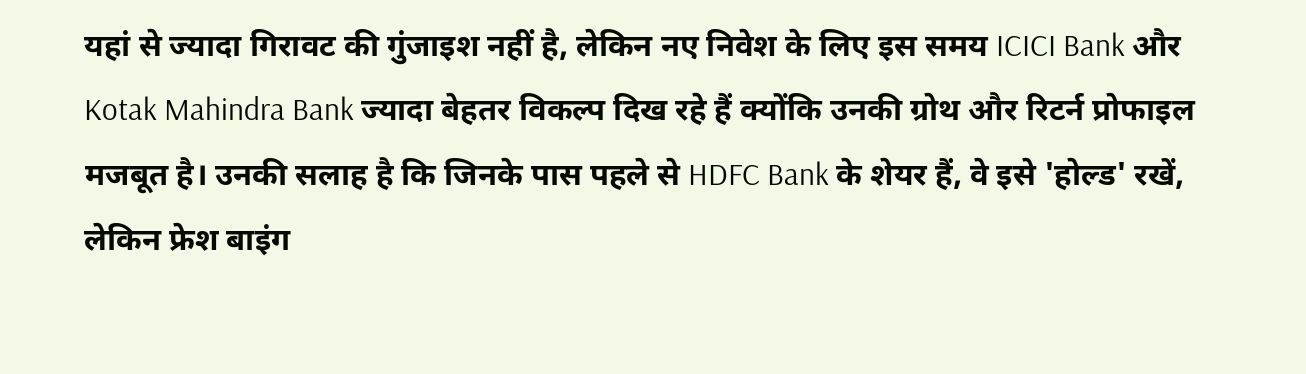यहां से ज्यादा गिरावट की गुंजाइश नहीं है, लेकिन नए निवेश के लिए इस समय ICICI Bank और Kotak Mahindra Bank ज्यादा बेहतर विकल्प दिख रहे हैं क्योंकि उनकी ग्रोथ और रिटर्न प्रोफाइल मजबूत है। उनकी सलाह है कि जिनके पास पहले से HDFC Bank के शेयर हैं, वे इसे 'होल्ड' रखें, लेकिन फ्रेश बाइंग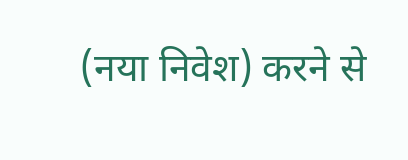(नया निवेश) करने से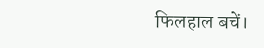फिलहाल बचें।